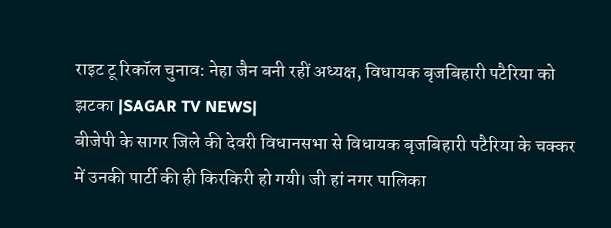राइट टू रिकॉल चुनाव: नेहा जैन बनी रहीं अध्यक्ष, विधायक बृजबिहारी पटैरिया को झटका |SAGAR TV NEWS|
बीजेपी के सागर जिले की देवरी विधानसभा से विधायक बृजबिहारी पटैरिया के चक्कर में उनकी पार्टी की ही किरकिरी हो गयी। जी हां नगर पालिका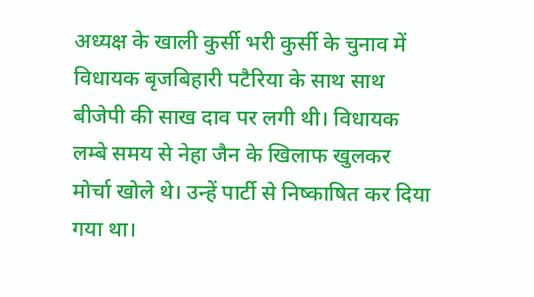अध्यक्ष के खाली कुर्सी भरी कुर्सी के चुनाव में विधायक बृजबिहारी पटैरिया के साथ साथ बीजेपी की साख दाव पर लगी थी। विधायक लम्बे समय से नेहा जैन के खिलाफ खुलकर मोर्चा खोले थे। उन्हें पार्टी से निष्काषित कर दिया गया था।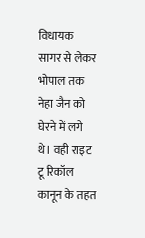विधायक सागर से लेकर भोपाल तक नेहा जैन को घेरने में लगे थे। वही राइट टू रिकॉल कानून के तहत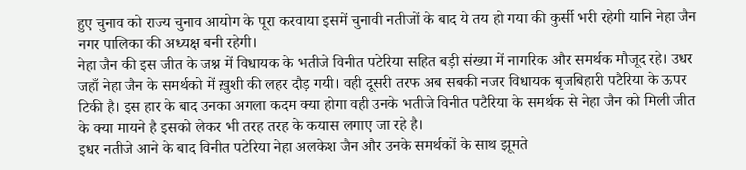हुए चुनाव को राज्य चुनाव आयोग के पूरा करवाया इसमें चुनावी नतीजों के बाद ये तय हो गया की कुर्सी भरी रहेगी यानि नेहा जैन नगर पालिका की अध्यक्ष बनी रहेगी।
नेहा जैन की इस जीत के जश्न में विधायक के भतीजे विनीत पटेरिया सहित बड़ी संख्या में नागरिक और समर्थक मौजूद रहे। उधर जहाँ नेहा जैन के समर्थको में ख़ुशी की लहर दौड़ गयी। वही दूसरी तरफ अब सबकी नजर विधायक बृजबिहारी पटैरिया के ऊपर टिकी है। इस हार के बाद उनका अगला कदम क्या होगा वही उनके भतीजे विनीत पटैरिया के समर्थक से नेहा जैन को मिली जीत के क्या मायने है इसको लेकर भी तरह तरह के कयास लगाए जा रहे है।
इधर नतीजे आने के बाद विनीत पटेरिया नेहा अलकेश जैन और उनके समर्थकों के साथ झूमते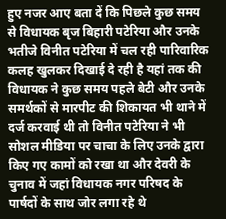हुए नजर आए बता दें कि पिछले कुछ समय से विधायक बृज बिहारी पटेरिया और उनके भतीजे विनीत पटेरिया में चल रही पारिवारिक कलह खुलकर दिखाई दे रही है यहां तक की विधायक ने कुछ समय पहले बेटी और उनके समर्थकों से मारपीट की शिकायत भी थाने में दर्ज करवाई थी तो विनीत पटेरिया ने भी सोशल मीडिया पर चाचा के लिए उनके द्वारा किए गए कामों को रखा था और देवरी के चुनाव में जहां विधायक नगर परिषद के पार्षदों के साथ जोर लगा रहे थे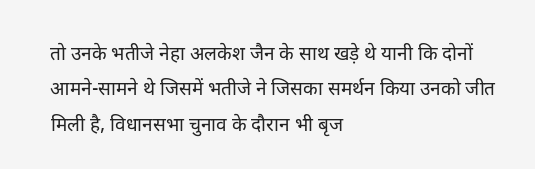तो उनके भतीजे नेहा अलकेश जैन के साथ खड़े थे यानी कि दोनों आमने-सामने थे जिसमें भतीजे ने जिसका समर्थन किया उनको जीत मिली है, विधानसभा चुनाव के दौरान भी बृज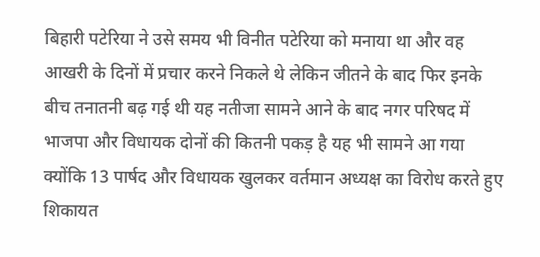बिहारी पटेरिया ने उसे समय भी विनीत पटेरिया को मनाया था और वह आखरी के दिनों में प्रचार करने निकले थे लेकिन जीतने के बाद फिर इनके बीच तनातनी बढ़ गई थी यह नतीजा सामने आने के बाद नगर परिषद में भाजपा और विधायक दोनों की कितनी पकड़ है यह भी सामने आ गया क्योंकि 13 पार्षद और विधायक खुलकर वर्तमान अध्यक्ष का विरोध करते हुए शिकायत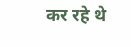कर रहे थे